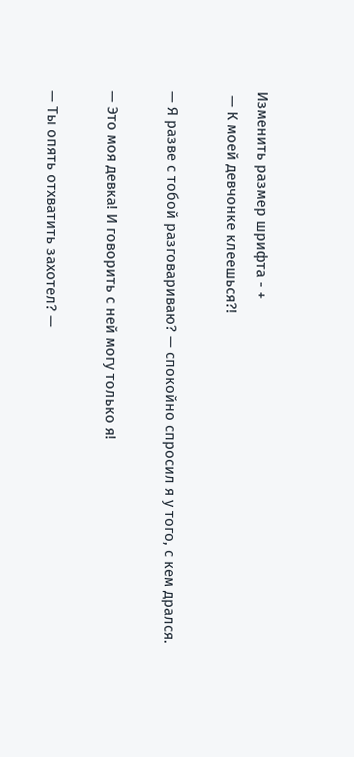Изменить размер шрифта - +
 — К моей девчонке клеешься?!

— Я разве с тобой разговариваю? — спокойно спросил я у того, с кем дрался.

— Это моя девка! И говорить с ней могу только я!

— Ты опять отхватить захотел? —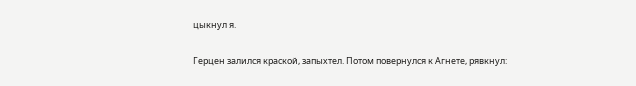цыкнул я.

Герцен залился краской, запыхтел. Потом повернулся к Агнете, рявкнул: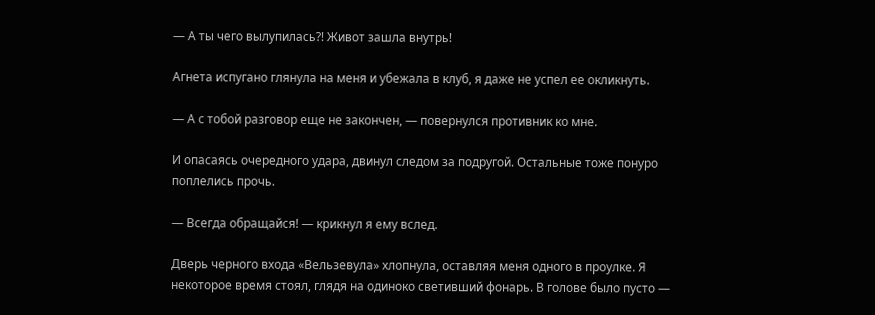— А ты чего вылупилась?! Живот зашла внутрь!

Агнета испугано глянула на меня и убежала в клуб, я даже не успел ее окликнуть.

— А с тобой разговор еще не закончен, — повернулся противник ко мне.

И опасаясь очередного удара, двинул следом за подругой. Остальные тоже понуро поплелись прочь.

— Всегда обращайся! — крикнул я ему вслед.

Дверь черного входа «Вельзевула» хлопнула, оставляя меня одного в проулке. Я некоторое время стоял, глядя на одиноко светивший фонарь. В голове было пусто —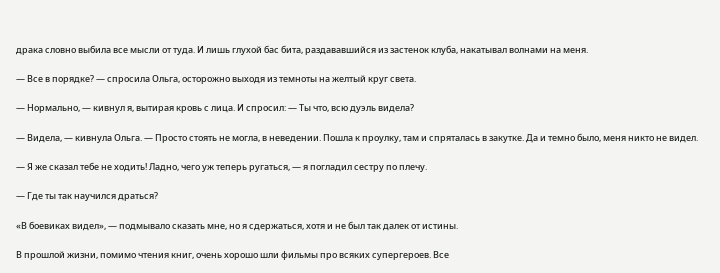драка словно выбила все мысли от туда. И лишь глухой бас бита, раздававшийся из застенок клуба, накатывал волнами на меня.

— Все в порядке? — спросила Ольга, осторожно выходя из темноты на желтый круг света.

— Нормально, — кивнул я, вытирая кровь с лица. И спросил: — Ты что, всю дуэль видела?

— Видела, — кивнула Ольга. — Просто стоять не могла, в неведении. Пошла к проулку, там и спряталась в закутке. Да и темно было, меня никто не видел.

— Я же сказал тебе не ходить! Ладно, чего уж теперь ругаться, — я погладил сестру по плечу.

— Где ты так научился драться?

«В боевиках видел», — подмывало сказать мне, но я сдержаться, хотя и не был так далек от истины.

В прошлой жизни, помимо чтения книг, очень хорошо шли фильмы про всяких супергероев. Все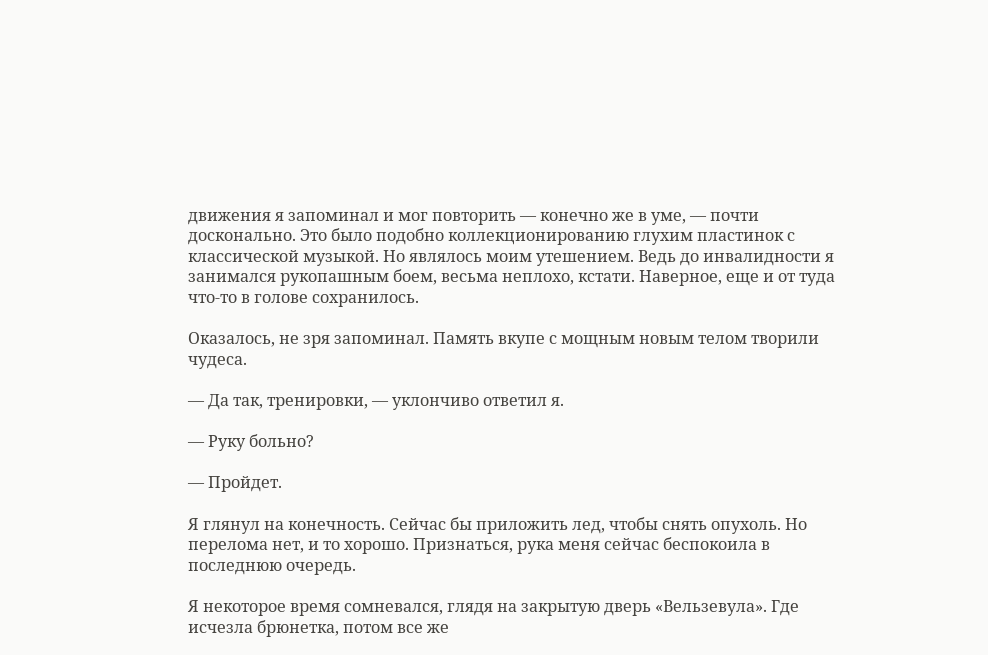движения я запоминал и мог повторить — конечно же в уме, — почти досконально. Это было подобно коллекционированию глухим пластинок с классической музыкой. Но являлось моим утешением. Ведь до инвалидности я занимался рукопашным боем, весьма неплохо, кстати. Наверное, еще и от туда что-то в голове сохранилось.

Оказалось, не зря запоминал. Память вкупе с мощным новым телом творили чудеса.

— Да так, тренировки, — уклончиво ответил я.

— Руку больно?

— Пройдет.

Я глянул на конечность. Сейчас бы приложить лед, чтобы снять опухоль. Но перелома нет, и то хорошо. Признаться, рука меня сейчас беспокоила в последнюю очередь.

Я некоторое время сомневался, глядя на закрытую дверь «Вельзевула». Где исчезла брюнетка, потом все же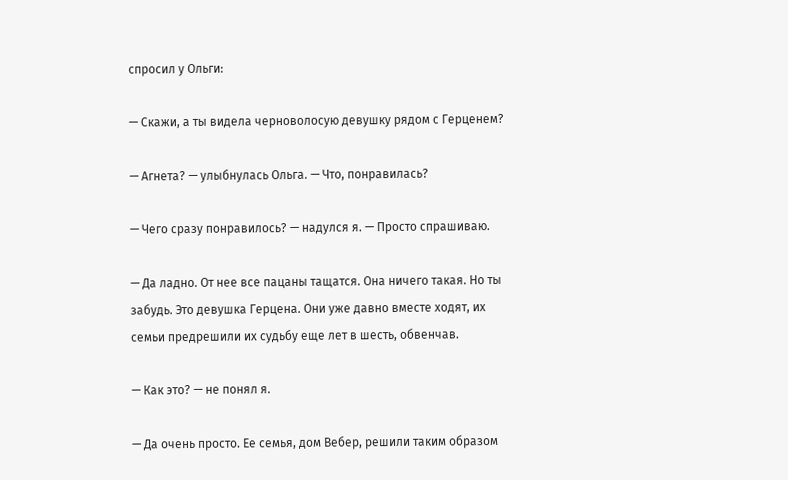спросил у Ольги:

— Скажи, а ты видела черноволосую девушку рядом с Герценем?

— Агнета? — улыбнулась Ольга. — Что, понравилась?

— Чего сразу понравилось? — надулся я. — Просто спрашиваю.

— Да ладно. От нее все пацаны тащатся. Она ничего такая. Но ты забудь. Это девушка Герцена. Они уже давно вместе ходят, их семьи предрешили их судьбу еще лет в шесть, обвенчав.

— Как это? — не понял я.

— Да очень просто. Ее семья, дом Вебер, решили таким образом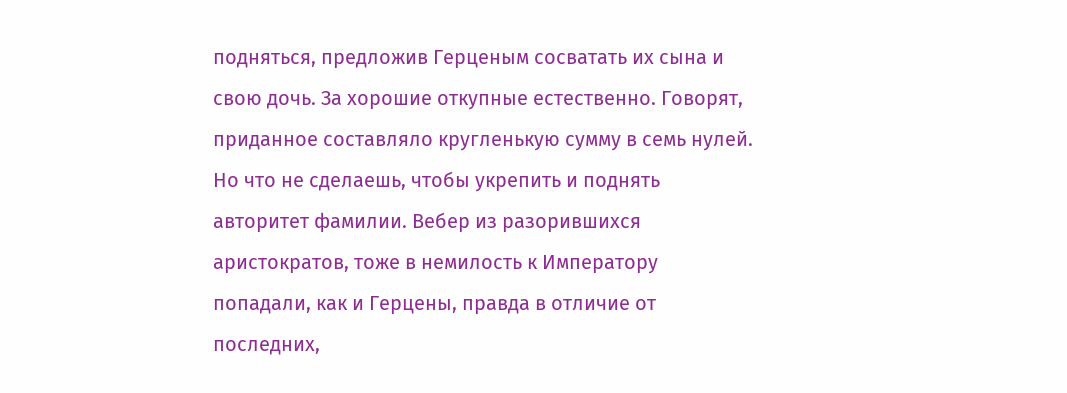подняться, предложив Герценым сосватать их сына и свою дочь. За хорошие откупные естественно. Говорят, приданное составляло кругленькую сумму в семь нулей. Но что не сделаешь, чтобы укрепить и поднять авторитет фамилии. Вебер из разорившихся аристократов, тоже в немилость к Императору попадали, как и Герцены, правда в отличие от последних,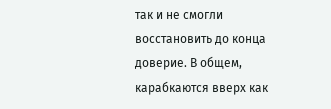так и не смогли восстановить до конца доверие. В общем, карабкаются вверх как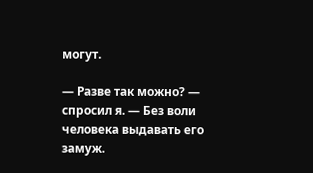могут.

— Разве так можно? — спросил я. — Без воли человека выдавать его замуж.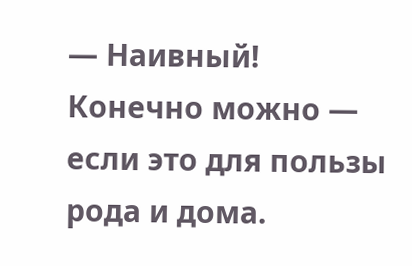— Наивный! Конечно можно — если это для пользы рода и дома.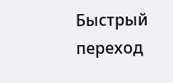Быстрый переход